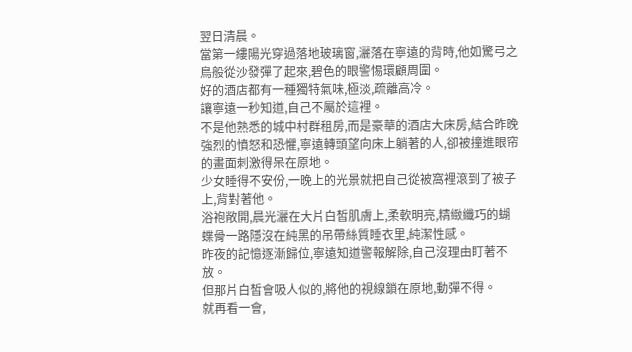翌日清晨。
當第一縷陽光穿過落地玻璃窗,灑落在寧遠的背時,他如驚弓之鳥般從沙發彈了起來,碧色的眼警惕環顧周圍。
好的酒店都有一種獨特氣味,極淡,疏離高冷。
讓寧遠一秒知道,自己不屬於這裡。
不是他熟悉的城中村群租房,而是豪華的酒店大床房,結合昨晚強烈的憤怒和恐懼,寧遠轉頭望向床上躺著的人,卻被撞進眼帘的畫面刺激得呆在原地。
少女睡得不安份,一晚上的光景就把自己從被窩裡滾到了被子上,背對著他。
浴袍敞開,晨光灑在大片白皙肌膚上,柔軟明亮,精緻纖巧的蝴蝶骨一路隱沒在純黑的吊帶絲質睡衣里,純潔性感。
昨夜的記憶逐漸歸位,寧遠知道警報解除,自己沒理由盯著不放。
但那片白皙會吸人似的,將他的視線鎖在原地,動彈不得。
就再看一會,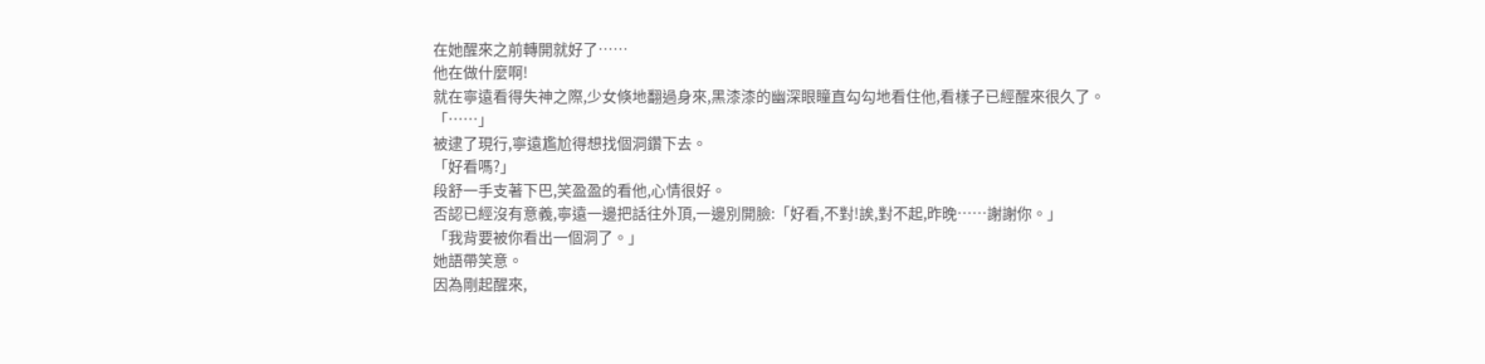在她醒來之前轉開就好了……
他在做什麼啊!
就在寧遠看得失神之際,少女倏地翻過身來,黑漆漆的幽深眼瞳直勾勾地看住他,看樣子已經醒來很久了。
「……」
被逮了現行,寧遠尷尬得想找個洞鑽下去。
「好看嗎?」
段舒一手支著下巴,笑盈盈的看他,心情很好。
否認已經沒有意義,寧遠一邊把話往外頂,一邊別開臉:「好看,不對!誒,對不起,昨晚……謝謝你。」
「我背要被你看出一個洞了。」
她語帶笑意。
因為剛起醒來,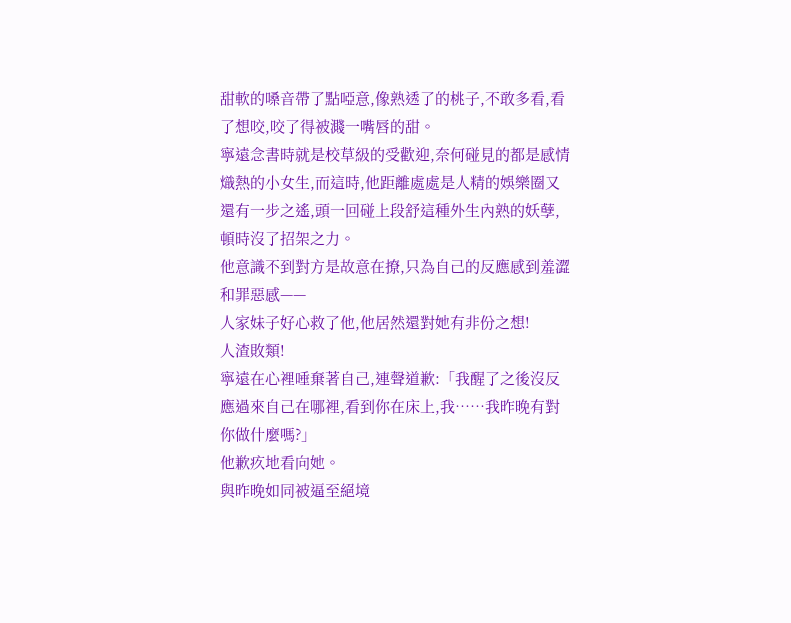甜軟的嗓音帶了點啞意,像熟透了的桃子,不敢多看,看了想咬,咬了得被濺一嘴唇的甜。
寧遠念書時就是校草級的受歡迎,奈何碰見的都是感情熾熱的小女生,而這時,他距離處處是人精的娛樂圈又還有一步之遙,頭一回碰上段舒這種外生內熟的妖孽,頓時沒了招架之力。
他意識不到對方是故意在撩,只為自己的反應感到羞澀和罪惡感——
人家妹子好心救了他,他居然還對她有非份之想!
人渣敗類!
寧遠在心裡唾棄著自己,連聲道歉:「我醒了之後沒反應過來自己在哪裡,看到你在床上,我……我昨晚有對你做什麼嗎?」
他歉疚地看向她。
與昨晚如同被逼至絕境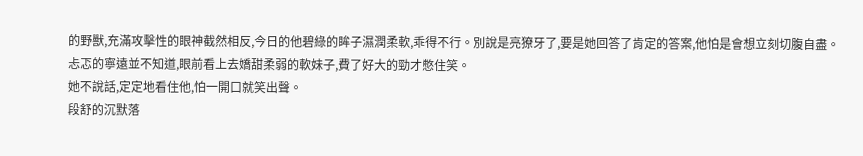的野獸,充滿攻擊性的眼神截然相反,今日的他碧綠的眸子濕潤柔軟,乖得不行。別說是亮獠牙了,要是她回答了肯定的答案,他怕是會想立刻切腹自盡。
忐忑的寧遠並不知道,眼前看上去嬌甜柔弱的軟妹子,費了好大的勁才憋住笑。
她不說話,定定地看住他,怕一開口就笑出聲。
段舒的沉默落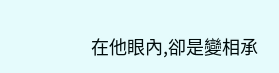在他眼內,卻是變相承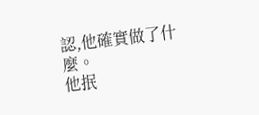認,他確實做了什麼。
他抿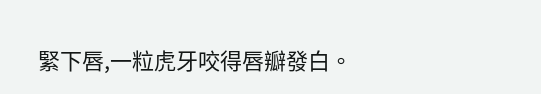緊下唇,一粒虎牙咬得唇瓣發白。